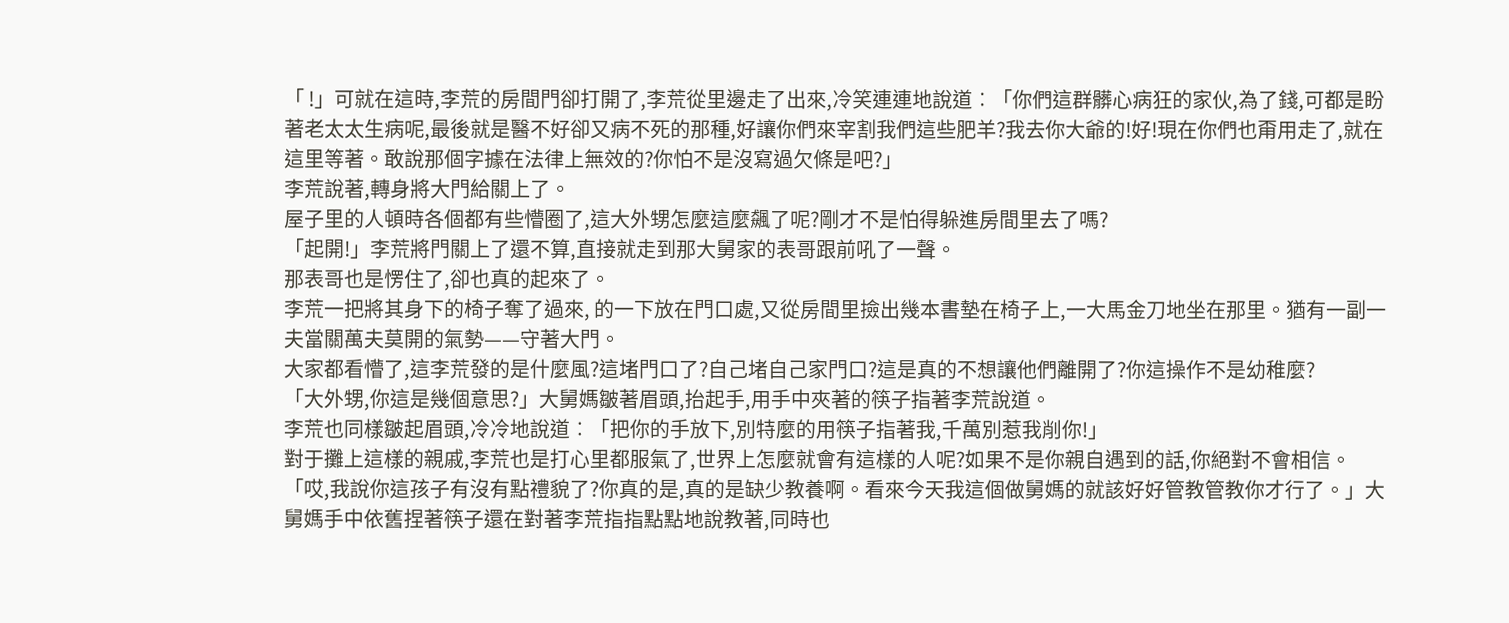「 !」可就在這時,李荒的房間門卻打開了,李荒從里邊走了出來,冷笑連連地說道︰「你們這群髒心病狂的家伙,為了錢,可都是盼著老太太生病呢,最後就是醫不好卻又病不死的那種,好讓你們來宰割我們這些肥羊?我去你大爺的!好!現在你們也甭用走了,就在這里等著。敢說那個字據在法律上無效的?你怕不是沒寫過欠條是吧?」
李荒說著,轉身將大門給關上了。
屋子里的人頓時各個都有些懵圈了,這大外甥怎麼這麼飆了呢?剛才不是怕得躲進房間里去了嗎?
「起開!」李荒將門關上了還不算,直接就走到那大舅家的表哥跟前吼了一聲。
那表哥也是愣住了,卻也真的起來了。
李荒一把將其身下的椅子奪了過來, 的一下放在門口處,又從房間里撿出幾本書墊在椅子上,一大馬金刀地坐在那里。猶有一副一夫當關萬夫莫開的氣勢——守著大門。
大家都看懵了,這李荒發的是什麼風?這堵門口了?自己堵自己家門口?這是真的不想讓他們離開了?你這操作不是幼稚麼?
「大外甥,你這是幾個意思?」大舅媽皺著眉頭,抬起手,用手中夾著的筷子指著李荒說道。
李荒也同樣皺起眉頭,冷冷地說道︰「把你的手放下,別特麼的用筷子指著我,千萬別惹我削你!」
對于攤上這樣的親戚,李荒也是打心里都服氣了,世界上怎麼就會有這樣的人呢?如果不是你親自遇到的話,你絕對不會相信。
「哎,我說你這孩子有沒有點禮貌了?你真的是,真的是缺少教養啊。看來今天我這個做舅媽的就該好好管教管教你才行了。」大舅媽手中依舊捏著筷子還在對著李荒指指點點地說教著,同時也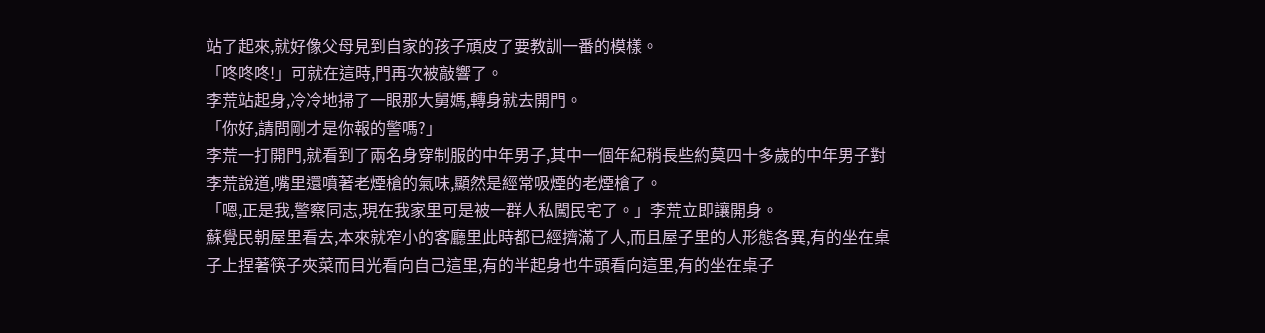站了起來,就好像父母見到自家的孩子頑皮了要教訓一番的模樣。
「咚咚咚!」可就在這時,門再次被敲響了。
李荒站起身,冷冷地掃了一眼那大舅媽,轉身就去開門。
「你好,請問剛才是你報的警嗎?」
李荒一打開門,就看到了兩名身穿制服的中年男子,其中一個年紀稍長些約莫四十多歲的中年男子對李荒說道,嘴里還噴著老煙槍的氣味,顯然是經常吸煙的老煙槍了。
「嗯,正是我,警察同志,現在我家里可是被一群人私闖民宅了。」李荒立即讓開身。
蘇覺民朝屋里看去,本來就窄小的客廳里此時都已經擠滿了人,而且屋子里的人形態各異,有的坐在桌子上捏著筷子夾菜而目光看向自己這里,有的半起身也牛頭看向這里,有的坐在桌子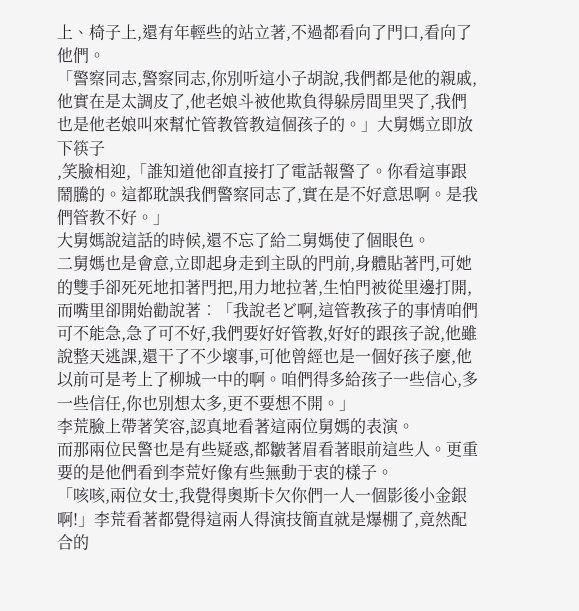上、椅子上,還有年輕些的站立著,不過都看向了門口,看向了他們。
「警察同志,警察同志,你別听這小子胡說,我們都是他的親戚,他實在是太調皮了,他老娘斗被他欺負得躲房間里哭了,我們也是他老娘叫來幫忙管教管教這個孩子的。」大舅媽立即放下筷子
,笑臉相迎,「誰知道他卻直接打了電話報警了。你看這事跟鬧騰的。這都耽誤我們警察同志了,實在是不好意思啊。是我們管教不好。」
大舅媽說這話的時候,還不忘了給二舅媽使了個眼色。
二舅媽也是會意,立即起身走到主臥的門前,身體貼著門,可她的雙手卻死死地扣著門把,用力地拉著,生怕門被從里邊打開,而嘴里卻開始勸說著︰「我說老ど啊,這管教孩子的事情咱們可不能急,急了可不好,我們要好好管教,好好的跟孩子說,他雖說整天逃課,還干了不少壞事,可他曾經也是一個好孩子麼,他以前可是考上了柳城一中的啊。咱們得多給孩子一些信心,多一些信任,你也別想太多,更不要想不開。」
李荒臉上帶著笑容,認真地看著這兩位舅媽的表演。
而那兩位民警也是有些疑惑,都皺著眉看著眼前這些人。更重要的是他們看到李荒好像有些無動于衷的樣子。
「咳咳,兩位女士,我覺得奧斯卡欠你們一人一個影後小金銀啊!」李荒看著都覺得這兩人得演技簡直就是爆棚了,竟然配合的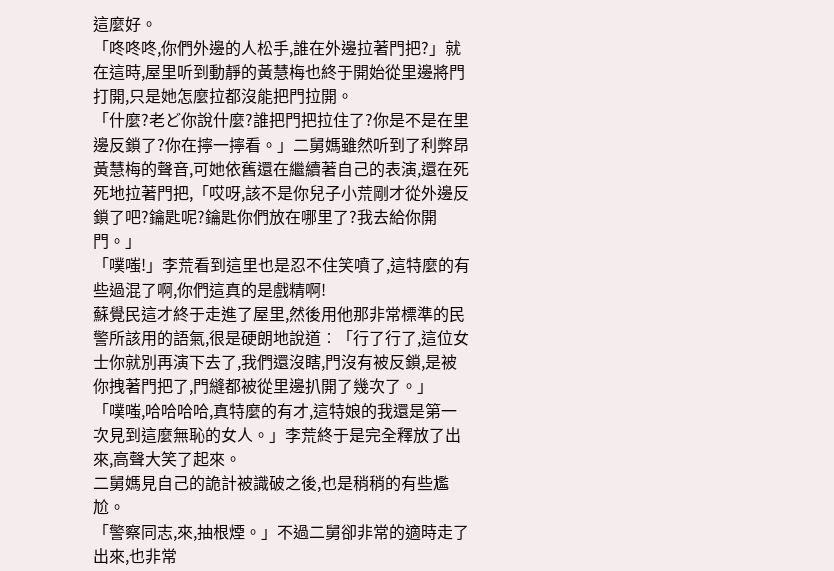這麼好。
「咚咚咚,你們外邊的人松手,誰在外邊拉著門把?」就在這時,屋里听到動靜的黃慧梅也終于開始從里邊將門打開,只是她怎麼拉都沒能把門拉開。
「什麼?老ど你說什麼?誰把門把拉住了?你是不是在里邊反鎖了?你在擰一擰看。」二舅媽雖然听到了利弊昂黃慧梅的聲音,可她依舊還在繼續著自己的表演,還在死死地拉著門把,「哎呀,該不是你兒子小荒剛才從外邊反鎖了吧?鑰匙呢?鑰匙你們放在哪里了?我去給你開門。」
「噗嗤!」李荒看到這里也是忍不住笑噴了,這特麼的有些過混了啊,你們這真的是戲精啊!
蘇覺民這才終于走進了屋里,然後用他那非常標準的民警所該用的語氣,很是硬朗地說道︰「行了行了,這位女士你就別再演下去了,我們還沒瞎,門沒有被反鎖,是被你拽著門把了,門縫都被從里邊扒開了幾次了。」
「噗嗤,哈哈哈哈,真特麼的有才,這特娘的我還是第一次見到這麼無恥的女人。」李荒終于是完全釋放了出來,高聲大笑了起來。
二舅媽見自己的詭計被識破之後,也是稍稍的有些尷尬。
「警察同志,來,抽根煙。」不過二舅卻非常的適時走了出來,也非常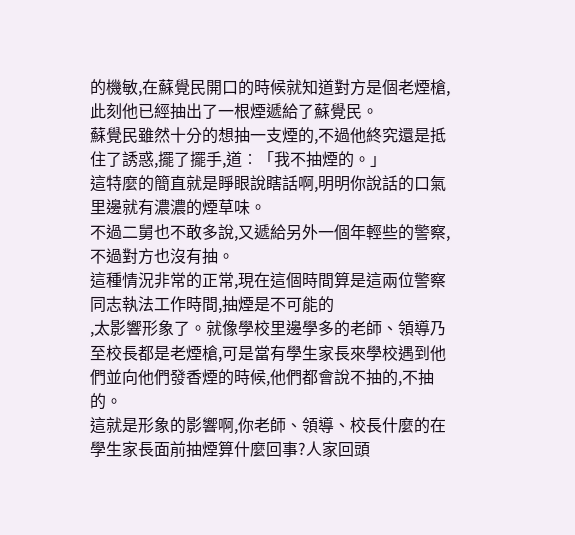的機敏,在蘇覺民開口的時候就知道對方是個老煙槍,此刻他已經抽出了一根煙遞給了蘇覺民。
蘇覺民雖然十分的想抽一支煙的,不過他終究還是抵住了誘惑,擺了擺手,道︰「我不抽煙的。」
這特麼的簡直就是睜眼說瞎話啊,明明你說話的口氣里邊就有濃濃的煙草味。
不過二舅也不敢多說,又遞給另外一個年輕些的警察,不過對方也沒有抽。
這種情況非常的正常,現在這個時間算是這兩位警察同志執法工作時間,抽煙是不可能的
,太影響形象了。就像學校里邊學多的老師、領導乃至校長都是老煙槍,可是當有學生家長來學校遇到他們並向他們發香煙的時候,他們都會說不抽的,不抽的。
這就是形象的影響啊,你老師、領導、校長什麼的在學生家長面前抽煙算什麼回事?人家回頭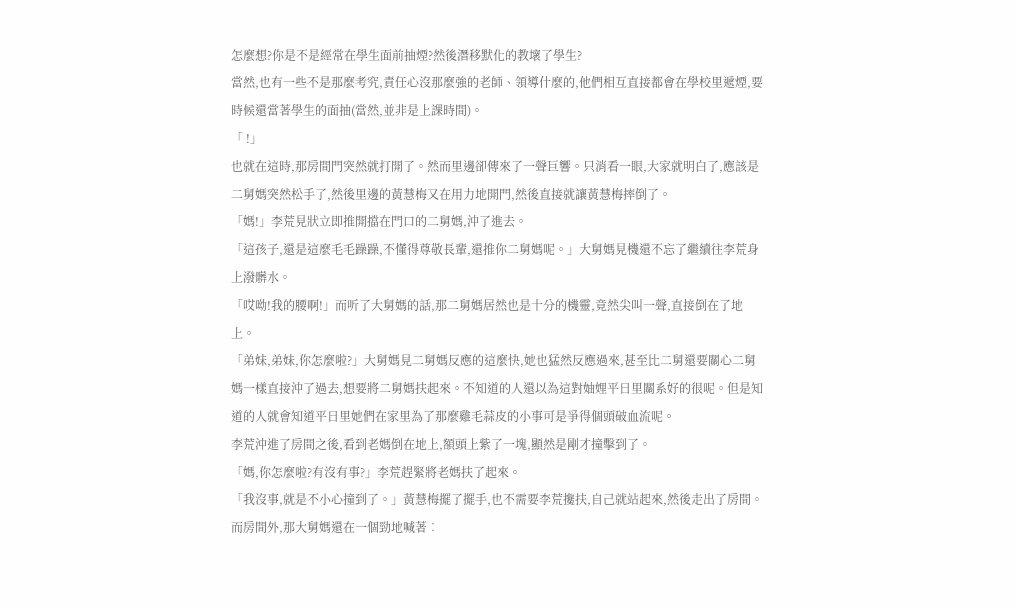怎麼想?你是不是經常在學生面前抽煙?然後潛移默化的教壞了學生?
當然,也有一些不是那麼考究,責任心沒那麼強的老師、領導什麼的,他們相互直接都會在學校里遞煙,要時候還當著學生的面抽(當然,並非是上課時間)。
「 !」
也就在這時,那房間門突然就打開了。然而里邊卻傳來了一聲巨響。只消看一眼,大家就明白了,應該是二舅媽突然松手了,然後里邊的黃慧梅又在用力地開門,然後直接就讓黃慧梅摔倒了。
「媽!」李荒見狀立即推開擋在門口的二舅媽,沖了進去。
「這孩子,還是這麼毛毛躁躁,不懂得尊敬長輩,還推你二舅媽呢。」大舅媽見機還不忘了繼續往李荒身上潑髒水。
「哎呦!我的腰啊!」而听了大舅媽的話,那二舅媽居然也是十分的機靈,竟然尖叫一聲,直接倒在了地上。
「弟妹,弟妹,你怎麼啦?」大舅媽見二舅媽反應的這麼快,她也猛然反應過來,甚至比二舅還要關心二舅媽一樣直接沖了過去,想要將二舅媽扶起來。不知道的人還以為這對妯娌平日里關系好的很呢。但是知道的人就會知道平日里她們在家里為了那麼雞毛蒜皮的小事可是爭得個頭破血流呢。
李荒沖進了房間之後,看到老媽倒在地上,額頭上紫了一塊,顯然是剛才撞擊到了。
「媽,你怎麼啦?有沒有事?」李荒趕緊將老媽扶了起來。
「我沒事,就是不小心撞到了。」黃慧梅擺了擺手,也不需要李荒攙扶,自己就站起來,然後走出了房間。
而房間外,那大舅媽還在一個勁地喊著︰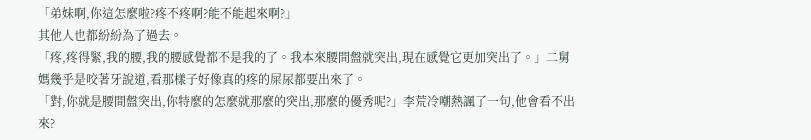「弟妹啊,你這怎麼啦?疼不疼啊?能不能起來啊?」
其他人也都紛紛為了過去。
「疼,疼得緊,我的腰,我的腰感覺都不是我的了。我本來腰間盤就突出,現在感覺它更加突出了。」二舅媽幾乎是咬著牙說道,看那樣子好像真的疼的屎尿都要出來了。
「對,你就是腰間盤突出,你特麼的怎麼就那麼的突出,那麼的優秀呢?」李荒冷嘲熱諷了一句,他會看不出來?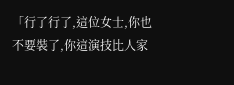「行了行了,這位女士,你也不要裝了,你這演技比人家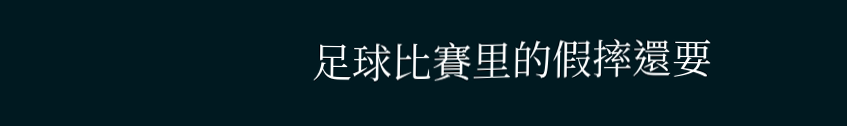足球比賽里的假摔還要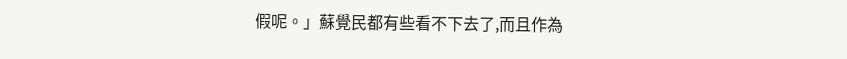假呢。」蘇覺民都有些看不下去了,而且作為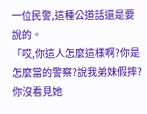一位民警,這種公道話還是要說的。
「哎,你這人怎麼這樣啊?你是怎麼當的警察?說我弟妹假摔?你沒看見她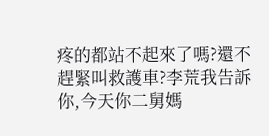疼的都站不起來了嗎?還不趕緊叫救護車?李荒我告訴你,今天你二舅媽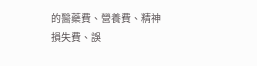的醫藥費、營養費、精神損失費、誤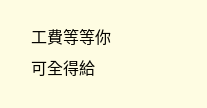工費等等你可全得給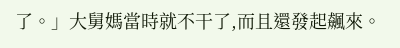了。」大舅媽當時就不干了,而且還發起飆來。